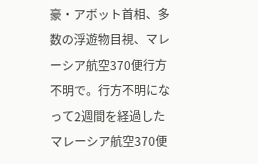豪・アボット首相、多数の浮遊物目視、マレーシア航空370便行方不明で。行方不明になって2週間を経過したマレーシア航空370便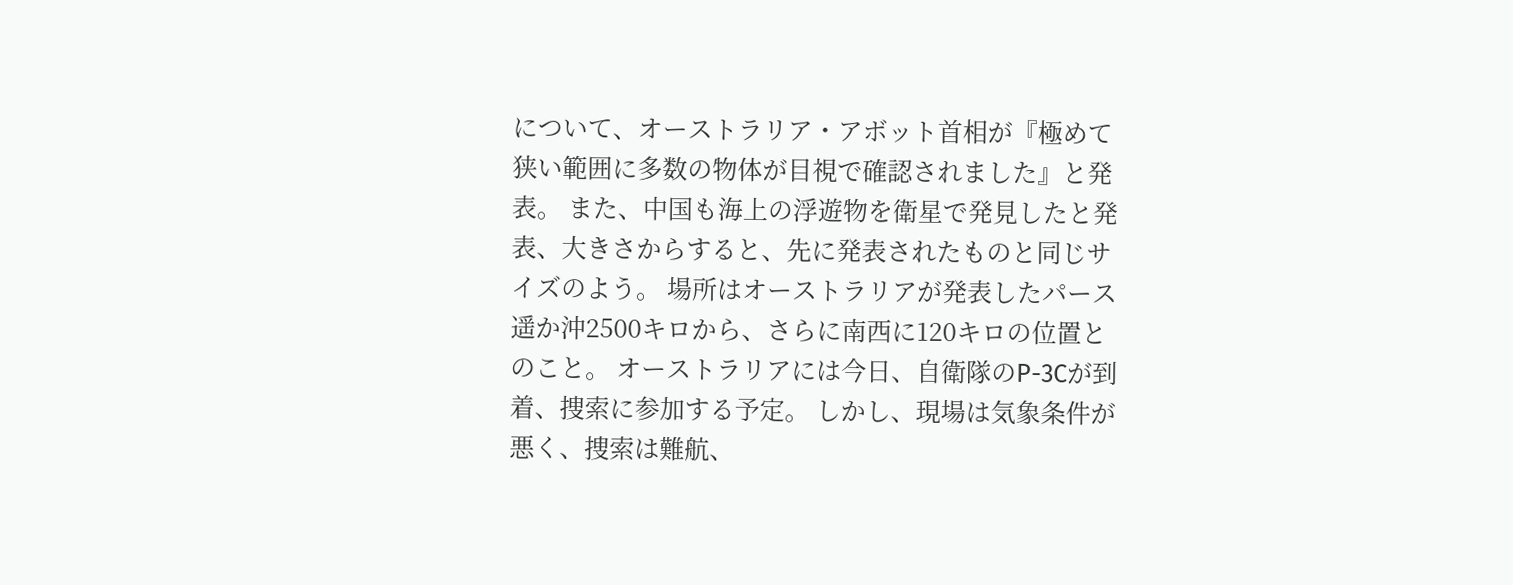について、オーストラリア・アボット首相が『極めて狭い範囲に多数の物体が目視で確認されました』と発表。 また、中国も海上の浮遊物を衛星で発見したと発表、大きさからすると、先に発表されたものと同じサイズのよう。 場所はオーストラリアが発表したパース遥か沖2500キロから、さらに南西に120キロの位置とのこと。 オーストラリアには今日、自衛隊のP-3Cが到着、捜索に参加する予定。 しかし、現場は気象条件が悪く、捜索は難航、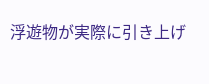浮遊物が実際に引き上げ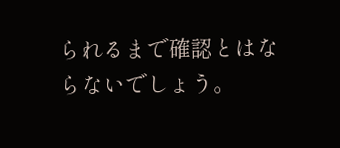られるまで確認とはならないでしょう。